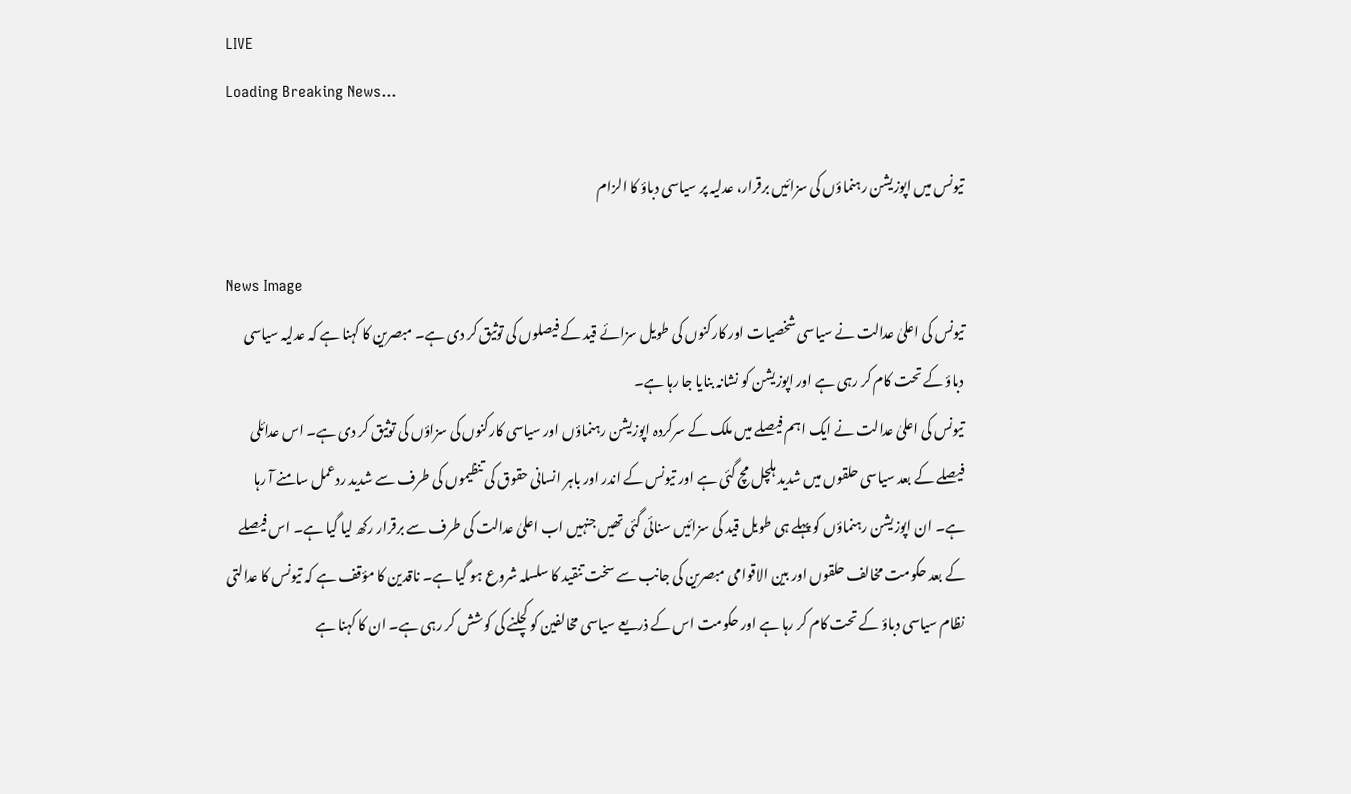LIVE
Loading Breaking News...

تیونس میں اپوزیشن رہنماؤں کی سزائیں برقرار، عدلیہ پر سیاسی دباؤ کا الزام

News Image
تیونس کی اعلیٰ عدالت نے سیاسی شخصیات اور کارکنوں کی طویل سزائے قید کے فیصلوں کی توثیق کر دی ہے۔ مبصرین کا کہنا ہے کہ عدلیہ سیاسی دباؤ کے تحت کام کر رہی ہے اور اپوزیشن کو نشانہ بنایا جا رہا ہے۔
تیونس کی اعلیٰ عدالت نے ایک اہم فیصلے میں ملک کے سرکردہ اپوزیشن رہنماؤں اور سیاسی کارکنوں کی سزاؤں کی توثیق کر دی ہے۔ اس عدائلی فیصلے کے بعد سیاسی حلقوں میں شدید ہلچل مچ گئی ہے اور تیونس کے اندر اور باہر انسانی حقوق کی تنظیموں کی طرف سے شدید ردعمل سامنے آ رہا ہے۔ ان اپوزیشن رہنماؤں کو پہلے ہی طویل قید کی سزائیں سنائی گئی تھیں جنہیں اب اعلیٰ عدالت کی طرف سے برقرار رکھ لیا گیا ہے۔ اس فیصلے کے بعد حکومت مخالف حلقوں اور بین الاقوامی مبصرین کی جانب سے سخت تنقید کا سلسلہ شروع ہو گیا ہے۔ ناقدین کا مؤقف ہے کہ تیونس کا عدالتی نظام سیاسی دباؤ کے تحت کام کر رہا ہے اور حکومت اس کے ذریعے سیاسی مخالفین کو کچلنے کی کوشش کر رہی ہے۔ ان کا کہنا ہے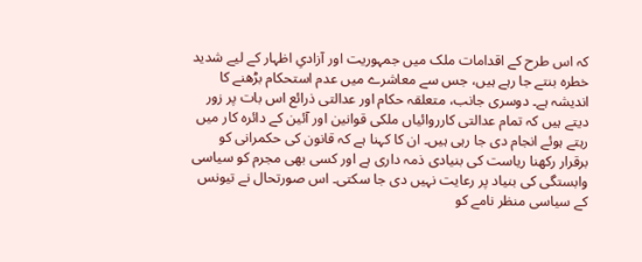کہ اس طرح کے اقدامات ملک میں جمہوریت اور آزادیِ اظہار کے لیے شدید خطرہ بنتے جا رہے ہیں، جس سے معاشرے میں عدم استحکام بڑھنے کا اندیشہ ہے۔ دوسری جانب، متعلقہ حکام اور عدالتی ذرائع اس بات پر زور دیتے ہیں کہ تمام عدالتی کارروائیاں ملکی قوانین اور آئین کے دائرہ کار میں رہتے ہوئے انجام دی جا رہی ہیں۔ ان کا کہنا ہے کہ قانون کی حکمرانی کو برقرار رکھنا ریاست کی بنیادی ذمہ داری ہے اور کسی بھی مجرم کو سیاسی وابستگی کی بنیاد پر رعایت نہیں دی جا سکتی۔ اس صورتحال نے تیونس کے سیاسی منظر نامے کو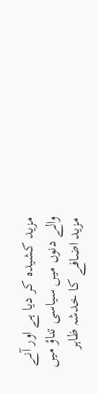مزید کشیدہ کر دیا ہے اور آنے والے دنوں میں سیاسی تناؤ میں مزید اضافے کا خدشہ ظاہر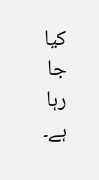کیا جا رہا ہے۔